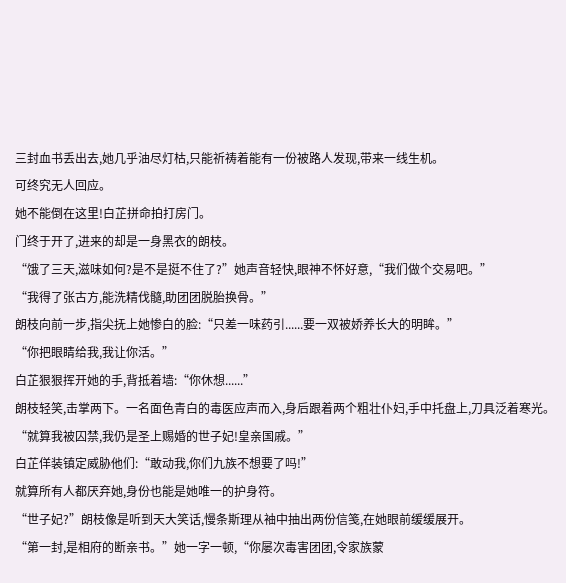三封血书丢出去,她几乎油尽灯枯,只能祈祷着能有一份被路人发现,带来一线生机。
可终究无人回应。
她不能倒在这里!白芷拼命拍打房门。
门终于开了,进来的却是一身黑衣的朗枝。
“饿了三天,滋味如何?是不是挺不住了?”她声音轻快,眼神不怀好意,“我们做个交易吧。”
“我得了张古方,能洗精伐髓,助团团脱胎换骨。”
朗枝向前一步,指尖抚上她惨白的脸:“只差一味药引......要一双被娇养长大的明眸。”
“你把眼睛给我,我让你活。”
白芷狠狠挥开她的手,背抵着墙:“你休想......”
朗枝轻笑,击掌两下。一名面色青白的毒医应声而入,身后跟着两个粗壮仆妇,手中托盘上,刀具泛着寒光。
“就算我被囚禁,我仍是圣上赐婚的世子妃!皇亲国戚。”
白芷佯装镇定威胁他们:“敢动我,你们九族不想要了吗!”
就算所有人都厌弃她,身份也能是她唯一的护身符。
“世子妃?”朗枝像是听到天大笑话,慢条斯理从袖中抽出两份信笺,在她眼前缓缓展开。
“第一封,是相府的断亲书。”她一字一顿,“你屡次毒害团团,令家族蒙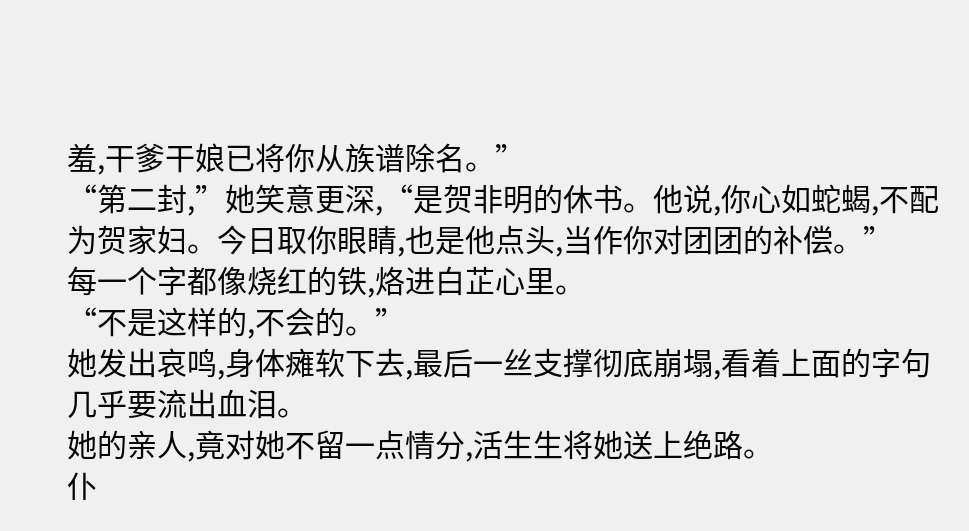羞,干爹干娘已将你从族谱除名。”
“第二封,”她笑意更深,“是贺非明的休书。他说,你心如蛇蝎,不配为贺家妇。今日取你眼睛,也是他点头,当作你对团团的补偿。”
每一个字都像烧红的铁,烙进白芷心里。
“不是这样的,不会的。”
她发出哀鸣,身体瘫软下去,最后一丝支撑彻底崩塌,看着上面的字句几乎要流出血泪。
她的亲人,竟对她不留一点情分,活生生将她送上绝路。
仆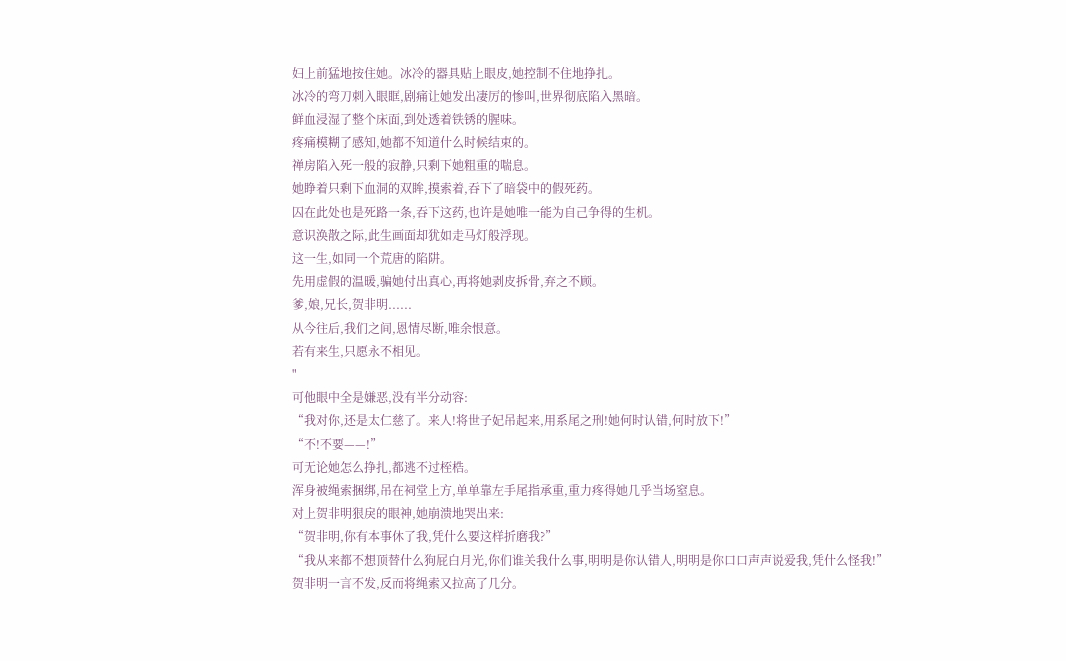妇上前猛地按住她。冰冷的器具贴上眼皮,她控制不住地挣扎。
冰冷的弯刀刺入眼眶,剧痛让她发出凄厉的惨叫,世界彻底陷入黑暗。
鲜血浸湿了整个床面,到处透着铁锈的腥味。
疼痛模糊了感知,她都不知道什么时候结束的。
禅房陷入死一般的寂静,只剩下她粗重的喘息。
她睁着只剩下血洞的双眸,摸索着,吞下了暗袋中的假死药。
囚在此处也是死路一条,吞下这药,也许是她唯一能为自己争得的生机。
意识涣散之际,此生画面却犹如走马灯般浮现。
这一生,如同一个荒唐的陷阱。
先用虚假的温暖,骗她付出真心,再将她剥皮拆骨,弃之不顾。
爹,娘,兄长,贺非明......
从今往后,我们之间,恩情尽断,唯余恨意。
若有来生,只愿永不相见。
"
可他眼中全是嫌恶,没有半分动容:
“我对你,还是太仁慈了。来人!将世子妃吊起来,用系尾之刑!她何时认错,何时放下!”
“不!不要——!”
可无论她怎么挣扎,都逃不过桎梏。
浑身被绳索捆绑,吊在祠堂上方,单单靠左手尾指承重,重力疼得她几乎当场窒息。
对上贺非明狠戾的眼神,她崩溃地哭出来:
“贺非明,你有本事休了我,凭什么要这样折磨我?”
“我从来都不想顶替什么狗屁白月光,你们谁关我什么事,明明是你认错人,明明是你口口声声说爱我,凭什么怪我!”
贺非明一言不发,反而将绳索又拉高了几分。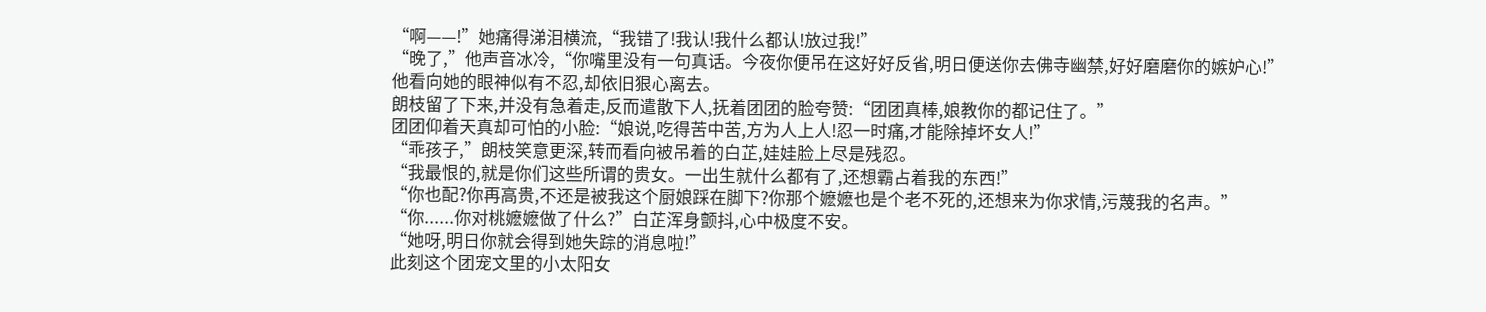“啊——!”她痛得涕泪横流,“我错了!我认!我什么都认!放过我!”
“晚了,”他声音冰冷,“你嘴里没有一句真话。今夜你便吊在这好好反省,明日便送你去佛寺幽禁,好好磨磨你的嫉妒心!”
他看向她的眼神似有不忍,却依旧狠心离去。
朗枝留了下来,并没有急着走,反而遣散下人,抚着团团的脸夸赞:“团团真棒,娘教你的都记住了。”
团团仰着天真却可怕的小脸:“娘说,吃得苦中苦,方为人上人!忍一时痛,才能除掉坏女人!”
“乖孩子,”朗枝笑意更深,转而看向被吊着的白芷,娃娃脸上尽是残忍。
“我最恨的,就是你们这些所谓的贵女。一出生就什么都有了,还想霸占着我的东西!”
“你也配?你再高贵,不还是被我这个厨娘踩在脚下?你那个嬷嬷也是个老不死的,还想来为你求情,污蔑我的名声。”
“你......你对桃嬷嬷做了什么?”白芷浑身颤抖,心中极度不安。
“她呀,明日你就会得到她失踪的消息啦!”
此刻这个团宠文里的小太阳女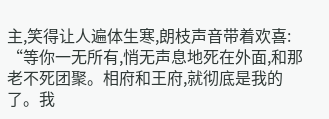主,笑得让人遍体生寒,朗枝声音带着欢喜:
“等你一无所有,悄无声息地死在外面,和那老不死团聚。相府和王府,就彻底是我的了。我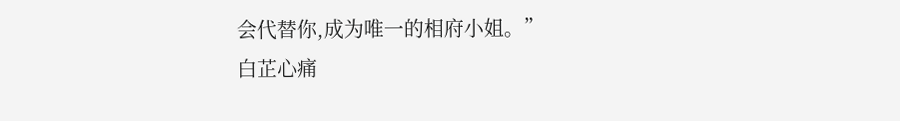会代替你,成为唯一的相府小姐。”
白芷心痛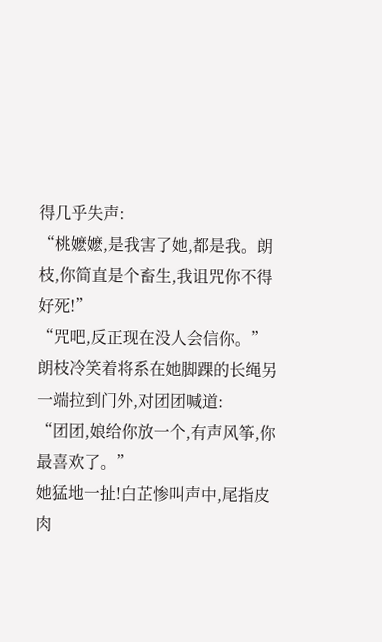得几乎失声:
“桃嬷嬷,是我害了她,都是我。朗枝,你简直是个畜生,我诅咒你不得好死!”
“咒吧,反正现在没人会信你。”
朗枝冷笑着将系在她脚踝的长绳另一端拉到门外,对团团喊道:
“团团,娘给你放一个,有声风筝,你最喜欢了。”
她猛地一扯!白芷惨叫声中,尾指皮肉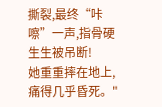撕裂,最终“咔嚓”一声,指骨硬生生被吊断!
她重重摔在地上,痛得几乎昏死。"